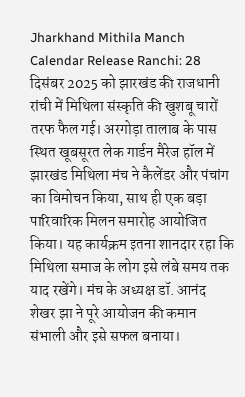Jharkhand Mithila Manch Calendar Release Ranchi: 28 दिसंबर 2025 को झारखंड की राजधानी रांची में मिथिला संस्कृति की खुशबू चारों तरफ फैल गई। अरगोड़ा तालाब के पास स्थित खूबसूरत लेक गार्डन मैरेज हॉल में झारखंड मिथिला मंच ने कैलेंडर और पंचांग का विमोचन किया, साथ ही एक बड़ा पारिवारिक मिलन समारोह आयोजित किया। यह कार्यक्रम इतना शानदार रहा कि मिथिला समाज के लोग इसे लंबे समय तक याद रखेंगे। मंच के अध्यक्ष डॉ. आनंद शेखर झा ने पूरे आयोजन की कमान संभाली और इसे सफल बनाया।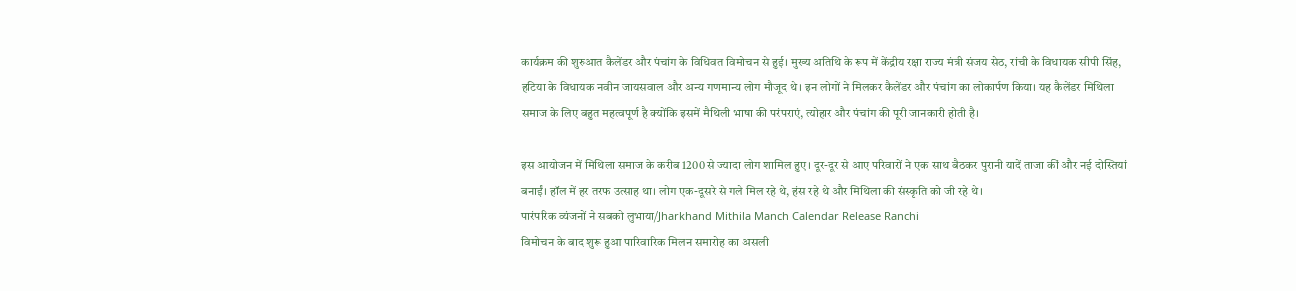कार्यक्रम की शुरुआत कैलेंडर और पंचांग के विधिवत विमोचन से हुई। मुख्य अतिथि के रूप में केंद्रीय रक्षा राज्य मंत्री संजय सेठ, रांची के विधायक सीपी सिंह, हटिया के विधायक नवीन जायसवाल और अन्य गणमान्य लोग मौजूद थे। इन लोगों ने मिलकर कैलेंडर और पंचांग का लोकार्पण किया। यह कैलेंडर मिथिला समाज के लिए बहुत महत्वपूर्ण है क्योंकि इसमें मैथिली भाषा की परंपराएं, त्योहार और पंचांग की पूरी जानकारी होती है।

इस आयोजन में मिथिला समाज के करीब 1200 से ज्यादा लोग शामिल हुए। दूर-दूर से आए परिवारों ने एक साथ बैठकर पुरानी यादें ताजा कीं और नई दोस्तियां बनाईं। हॉल में हर तरफ उत्साह था। लोग एक-दूसरे से गले मिल रहे थे, हंस रहे थे और मिथिला की संस्कृति को जी रहे थे।
पारंपरिक व्यंजनों ने सबको लुभाया/Jharkhand Mithila Manch Calendar Release Ranchi
विमोचन के बाद शुरू हुआ पारिवारिक मिलन समारोह का असली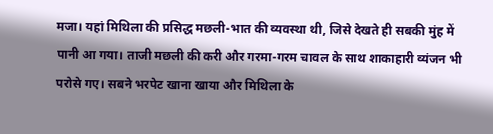मजा। यहां मिथिला की प्रसिद्ध मछली-भात की व्यवस्था थी, जिसे देखते ही सबकी मुंह में पानी आ गया। ताजी मछली की करी और गरमा-गरम चावल के साथ शाकाहारी व्यंजन भी परोसे गए। सबने भरपेट खाना खाया और मिथिला के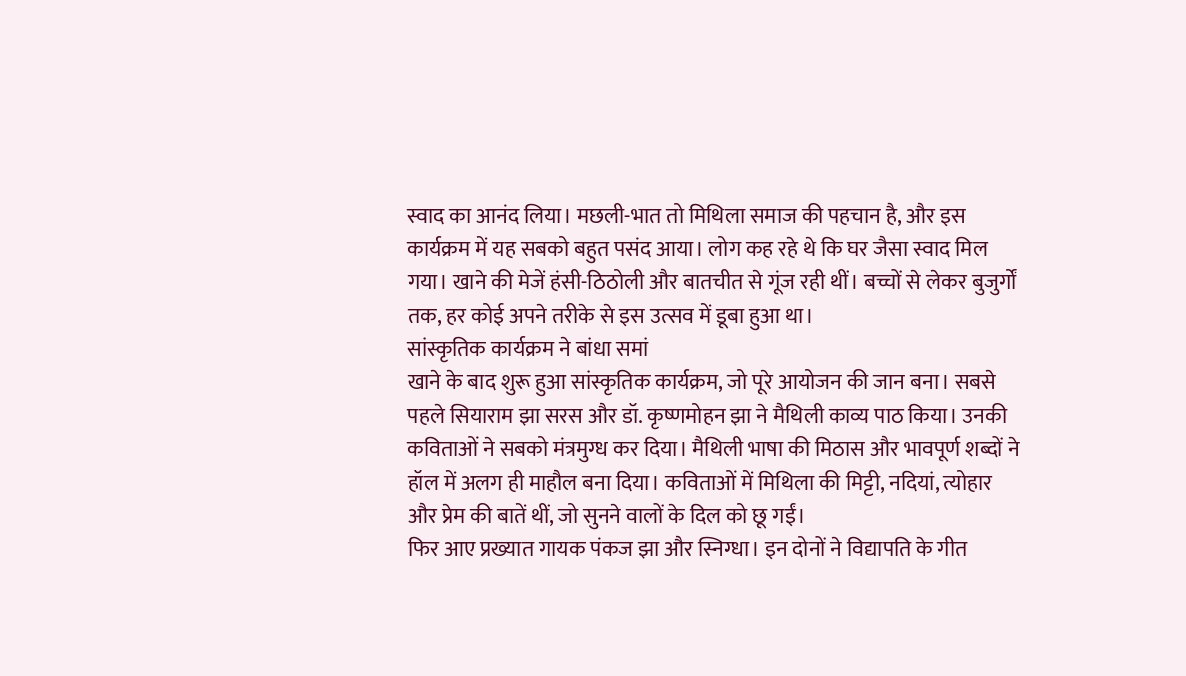स्वाद का आनंद लिया। मछली-भात तो मिथिला समाज की पहचान है, और इस कार्यक्रम में यह सबको बहुत पसंद आया। लोग कह रहे थे कि घर जैसा स्वाद मिल गया। खाने की मेजें हंसी-ठिठोली और बातचीत से गूंज रही थीं। बच्चों से लेकर बुजुर्गों तक, हर कोई अपने तरीके से इस उत्सव में डूबा हुआ था।
सांस्कृतिक कार्यक्रम ने बांधा समां
खाने के बाद शुरू हुआ सांस्कृतिक कार्यक्रम, जो पूरे आयोजन की जान बना। सबसे पहले सियाराम झा सरस और डॉ. कृष्णमोहन झा ने मैथिली काव्य पाठ किया। उनकी कविताओं ने सबको मंत्रमुग्ध कर दिया। मैथिली भाषा की मिठास और भावपूर्ण शब्दों ने हॉल में अलग ही माहौल बना दिया। कविताओं में मिथिला की मिट्टी, नदियां, त्योहार और प्रेम की बातें थीं, जो सुनने वालों के दिल को छू गईं।
फिर आए प्रख्यात गायक पंकज झा और स्निग्धा। इन दोनों ने विद्यापति के गीत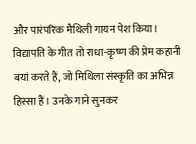और पारंपरिक मैथिली गायन पेश किया। विद्यापति के गीत तो राधा-कृष्ण की प्रेम कहानी बयां करते हैं, जो मिथिला संस्कृति का अभिन्न हिस्सा हैं। उनके गाने सुनकर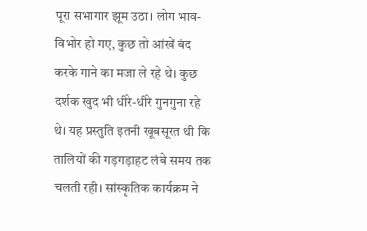पूरा सभागार झूम उठा। लोग भाव-विभोर हो गए, कुछ तो आंखें बंद करके गाने का मजा ले रहे थे। कुछ दर्शक खुद भी धीरे-धीरे गुनगुना रहे थे। यह प्रस्तुति इतनी खूबसूरत थी कि तालियों की गड़गड़ाहट लंबे समय तक चलती रही। सांस्कृतिक कार्यक्रम ने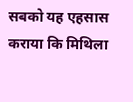सबको यह एहसास कराया कि मिथिला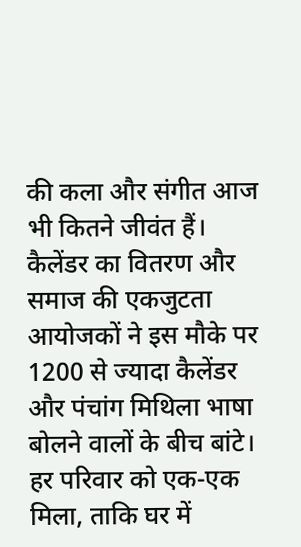की कला और संगीत आज भी कितने जीवंत हैं।
कैलेंडर का वितरण और समाज की एकजुटता
आयोजकों ने इस मौके पर 1200 से ज्यादा कैलेंडर और पंचांग मिथिला भाषा बोलने वालों के बीच बांटे। हर परिवार को एक-एक मिला, ताकि घर में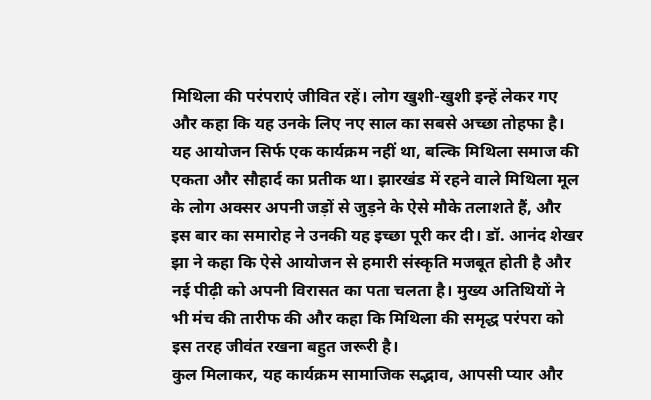मिथिला की परंपराएं जीवित रहें। लोग खुशी-खुशी इन्हें लेकर गए और कहा कि यह उनके लिए नए साल का सबसे अच्छा तोहफा है।
यह आयोजन सिर्फ एक कार्यक्रम नहीं था, बल्कि मिथिला समाज की एकता और सौहार्द का प्रतीक था। झारखंड में रहने वाले मिथिला मूल के लोग अक्सर अपनी जड़ों से जुड़ने के ऐसे मौके तलाशते हैं, और इस बार का समारोह ने उनकी यह इच्छा पूरी कर दी। डॉ. आनंद शेखर झा ने कहा कि ऐसे आयोजन से हमारी संस्कृति मजबूत होती है और नई पीढ़ी को अपनी विरासत का पता चलता है। मुख्य अतिथियों ने भी मंच की तारीफ की और कहा कि मिथिला की समृद्ध परंपरा को इस तरह जीवंत रखना बहुत जरूरी है।
कुल मिलाकर, यह कार्यक्रम सामाजिक सद्भाव, आपसी प्यार और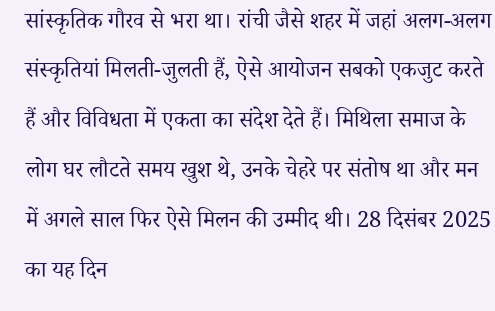सांस्कृतिक गौरव से भरा था। रांची जैसे शहर में जहां अलग-अलग संस्कृतियां मिलती-जुलती हैं, ऐसे आयोजन सबको एकजुट करते हैं और विविधता में एकता का संदेश देते हैं। मिथिला समाज के लोग घर लौटते समय खुश थे, उनके चेहरे पर संतोष था और मन में अगले साल फिर ऐसे मिलन की उम्मीद थी। 28 दिसंबर 2025 का यह दिन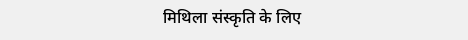मिथिला संस्कृति के लिए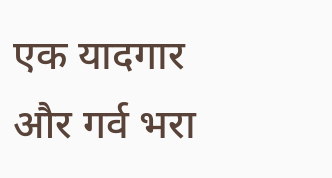एक यादगार और गर्व भरा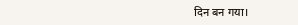दिन बन गया।